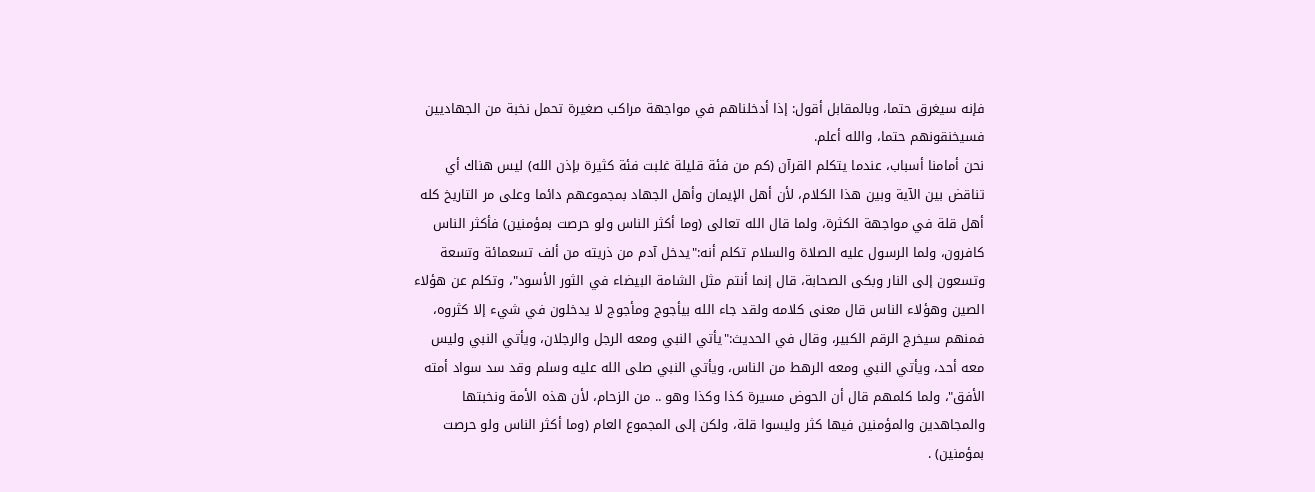فإنه سيغرق حتما، وبالمقابل أقول: إذا أدخلناهم في مواجهة مراكب صغيرة تحمل نخبة من الجهاديين فسيخنقونهم حتما، والله أعلم.
نحن أمامنا أسباب، عندما يتكلم القرآن (كم من فئة قليلة غلبت فئة كثيرة بإذن الله) ليس هناك أي تناقض بين الآية وبين هذا الكلام، لأن أهل الإيمان وأهل الجهاد بمجموعهم دائما وعلى مر التاريخ كله أهل قلة في مواجهة الكثرة، ولما قال الله تعالى (وما أكثر الناس ولو حرصت بمؤمنين) فأكثر الناس كافرون، ولما الرسول عليه الصلاة والسلام تكلم أنه:"يدخل آدم من ذريته من ألف تسعمائة وتسعة وتسعون إلى النار وبكى الصحابة، قال إنما أنتم مثل الشامة البيضاء في الثور الأسود"، وتكلم عن هؤلاء الصين وهؤلاء الناس قال معنى كلامه ولقد جاء الله بيأجوج ومأجوج لا يدخلون في شيء إلا كثروه، فمنهم سيخرج الرقم الكبير، وقال في الحديث:"يأتي النبي ومعه الرجل والرجلان، ويأتي النبي وليس معه أحد، ويأتي النبي ومعه الرهط من الناس، ويأتي النبي صلى الله عليه وسلم وقد سد سواد أمته الأفق"، ولما كلمهم قال أن الحوض مسيرة كذا وكذا وهو .. من الزحام، لأن هذه الأمة ونخبتها والمجاهدين والمؤمنين فيها كثر وليسوا قلة، ولكن إلى المجموع العام (وما أكثر الناس ولو حرصت بمؤمنين) .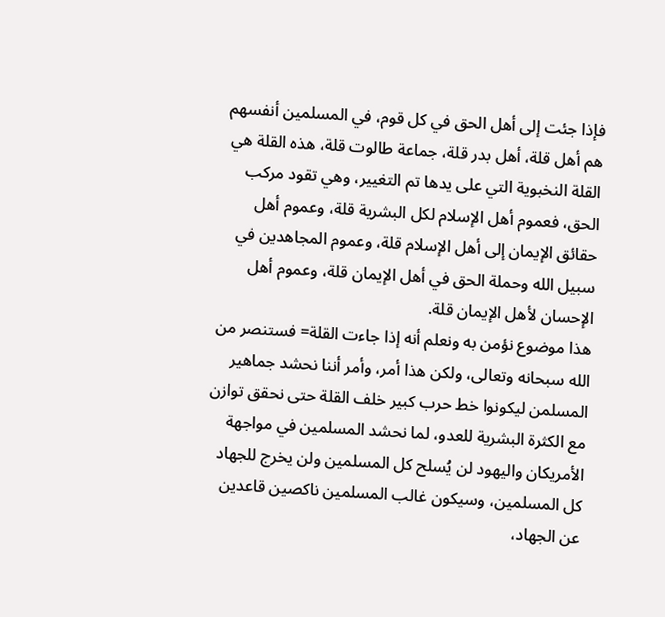فإذا جئت إلى أهل الحق في كل قوم، في المسلمين أنفسهم هم أهل قلة، أهل بدر قلة، جماعة طالوت قلة، هذه القلة هي القلة النخبوية التي على يدها تم التغيير، وهي تقود مركب الحق، فعموم أهل الإسلام لكل البشرية قلة، وعموم أهل حقائق الإيمان إلى أهل الإسلام قلة، وعموم المجاهدين في سبيل الله وحملة الحق في أهل الإيمان قلة، وعموم أهل الإحسان لأهل الإيمان قلة.
هذا موضوع نؤمن به ونعلم أنه إذا جاءت القلة= فستنصر من الله سبحانه وتعالى، ولكن هذا أمر، وأمر أننا نحشد جماهير المسلمن ليكونوا خط حرب كبير خلف القلة حتى نحقق توازن مع الكثرة البشرية للعدو، لما نحشد المسلمين في مواجهة الأمريكان واليهود لن يُسلح كل المسلمين ولن يخرج للجهاد كل المسلمين، وسيكون غالب المسلمين ناكصين قاعدين عن الجهاد،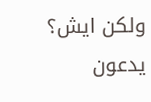ولكن ايش؟ يدعون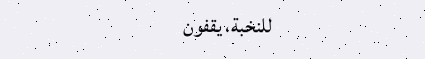للنخبة، يقفون